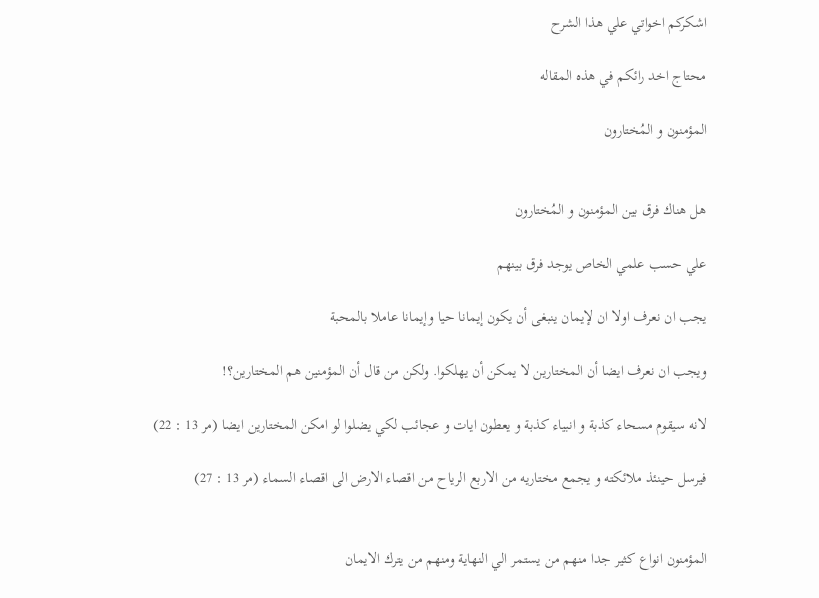اشكركم اخواتي علي هذا الشرح

محتاج اخد رائكم في هذه المقاله

المؤمنون و المُختارون


هل هناك فرق بين المؤمنون و المُختارون

علي حسب علمي الخاص يوجد فرق بينهم

يجب ان نعرف اولا ان لإيمان ينبغى أن يكون إيمانا حيا وإيمانا عاملا بالمحبة

ويجب ان نعرف ايضا أن المختارين لا يمكن أن يهلكوا. ولكن من قال أن المؤمنين هم المختارين؟!

لانه سيقوم مسحاء كذبة و انبياء كذبة و يعطون ايات و عجائب لكي يضلوا لو امكن المختارين ايضا (مر 13 : 22)

فيرسل حينئذ ملائكته و يجمع مختاريه من الاربع الرياح من اقصاء الارض الى اقصاء السماء (مر 13 : 27)


المؤمنون انواع كثير جدا منهم من يستمر الي النهاية ومنهم من يترك الايمان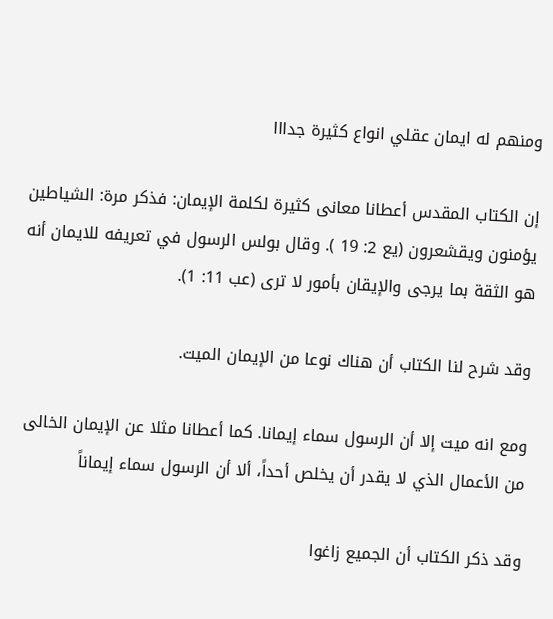ومنهم له ايمان عقلي انواع كثيرة جدااا

إن الكتاب المقدس أعطانا معانى كثيرة لكلمة الإيمان: فذكر مرة: الشياطين يؤمنون ويقشعرون (يع 2: 19 ). وقال بولس الرسول في تعريفه للايمان أنه هو الثقة بما يرجى والإيقان بأمور لا ترى (عب 11: 1).

وقد شرح لنا الكتاب أن هناك نوعا من الإيمان الميت.

ومع انه ميت إلا أن الرسول سماء إيمانا. كما أعطانا مثلا عن الإيمان الخالى من الأعمال الذي لا يقدر أن يخلص أحداً، ألا أن الرسول سماء إيماناً

وقد ذكر الكتاب أن الجميع زاغوا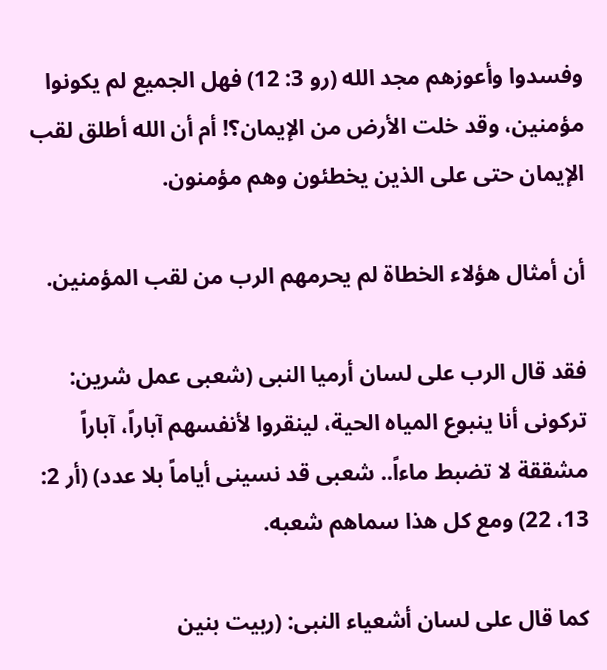وفسدوا وأعوزهم مجد الله (رو 3: 12) فهل الجميع لم يكونوا مؤمنين، وقد خلت الأرض من الإيمان؟! أم أن الله أطلق لقب الإيمان حتى على الذين يخطئون وهم مؤمنون.

أن أمثال هؤلاء الخطاة لم يحرمهم الرب من لقب المؤمنين.

فقد قال الرب على لسان أرميا النبى (شعبى عمل شرين: تركونى أنا ينبوع المياه الحية، لينقروا لأنفسهم آباراً، آباراً مشققة لا تضبط ماءاً.. شعبى قد نسينى أياماً بلا عدد) (أر 2: 13، 22) ومع كل هذا سماهم شعبه.

كما قال على لسان أشعياء النبى: (ربيت بنين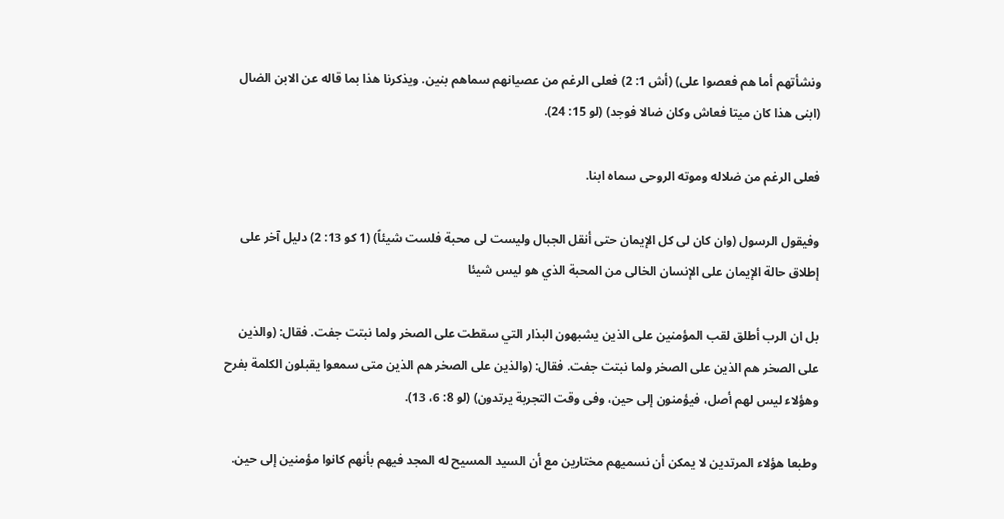ونشأتهم أما هم فعصوا على) (أش 1: 2) فعلى الرغم من عصيانهم سماهم بنين. ويذكرنا هذا بما قاله عن الابن الضال (ابنى هذا كان ميتا فعاش وكان ضالا فوجد) (لو 15: 24).

فعلى الرغم من ضلاله وموته الروحى سماه ابنا.

وفيقول الرسول (وان كان لى كل الإيمان حتى أنقل الجبال وليست لى محبة فلست شيئاً) (1 كو 13: 2) دليل آخر على إطلاق حالة الإيمان على الإنسان الخالى من المحبة الذي هو ليس شيئا

بل ان الرب أطلق لقب المؤمنين على الذين يشبهون البذار التي سقطت على الصخر ولما نبتت جفت. فقال: (والذين على الصخر هم الذين على الصخر ولما نبتت جفت. فقال: (والذين على الصخر هم الذين متى سمعوا يقبلون الكلمة بفرح وهؤلاء ليس لهم أصل، فيؤمنون إلى حين، وفى وقت التجربة يرتدون) (لو 8: 6، 13).

وطبعا هؤلاء المرتدين لا يمكن أن نسميهم مختارين مع أن السيد المسيح له المجد فيهم بأنهم كانوا مؤمنين إلى حين.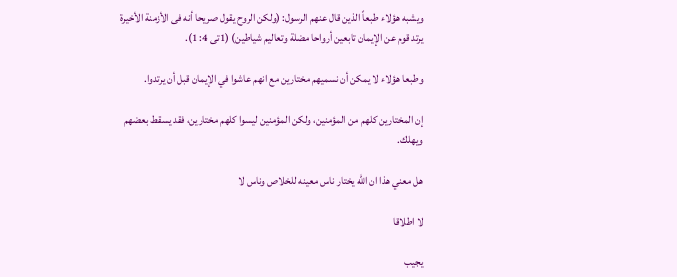ويشبه هؤلاء طبعاً الذين قال عنهم الرسول: (ولكن الروح يقول صريحا أنه فى الأزمنة الأخيرة يرتد قوم عن الإيمان تابعين أرواحا مضلة وتعاليم شياطين) (1تى 4: 1).

وطبعا هؤلاء لا يمكن أن نسميهم مختارين مع انهم عاشوا في الإيمان قبل أن يرتدوا.

إن المختارين كلهم من المؤمنين، ولكن المؤمنين ليسوا كلهم مختارين، فقد يسقط بعضهم ويهلك.

هل معني هذا ان الله يختار ناس معينه للخلاص وناس لا

لا اطلاقا

يجيب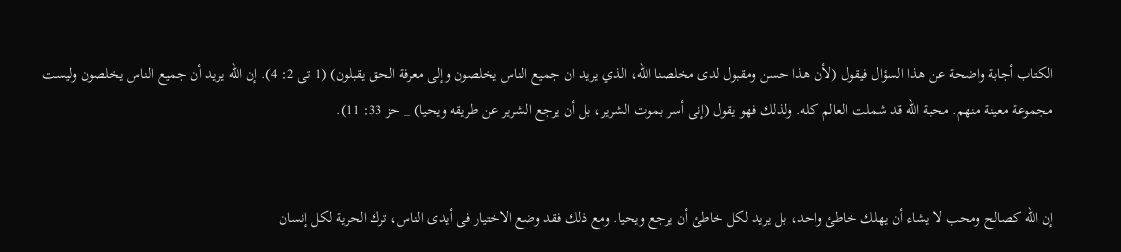الكتاب أجابة واضحة عن هذا السؤال فيقول (لأن هذا حسن ومقبول لدى مخلصنا الله، الذي يريد ان جميع الناس يخلصون وإلى معرفة الحق يقبلون) (1 تى 2: 4). إن الله يريد أن جميع الناس يخلصون وليست مجموعة معينة منهم. محبة الله قد شملت العالم كله. ولذلك فهو يقول (إنى أسر بموت الشرير، بل أن يرجع الشرير عن طريقه ويحيا) _ حز 33: 11).


إن الله كصالح ومحب لا يشاء أن يهلك خاطئ واحد، بل يريد لكل خاطئ أن يرجع ويحيا. ومع ذلك فقد وضع الاختيار فى أيدى الناس، ترك الحرية لكل إنسان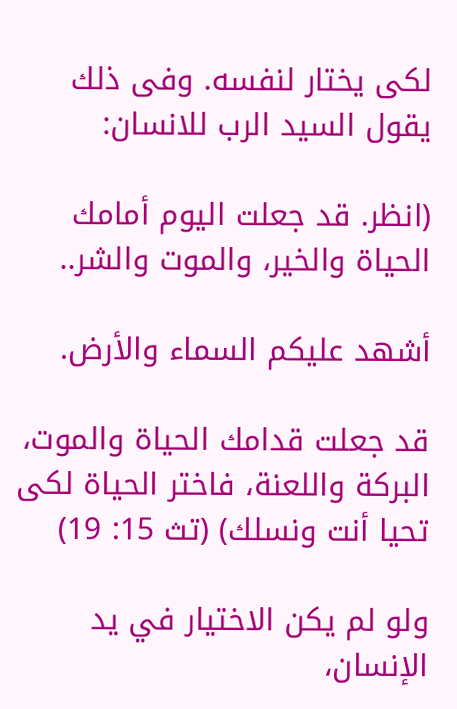لكى يختار لنفسه. وفى ذلك يقول السيد الرب للانسان:

(انظر. قد جعلت اليوم أمامك الحياة والخير، والموت والشر..

أشهد عليكم السماء والأرض.

قد جعلت قدامك الحياة والموت، البركة واللعنة، فاختر الحياة لكى تحيا أنت ونسلك) (تث 15: 19)

ولو لم يكن الاختيار في يد الإنسان،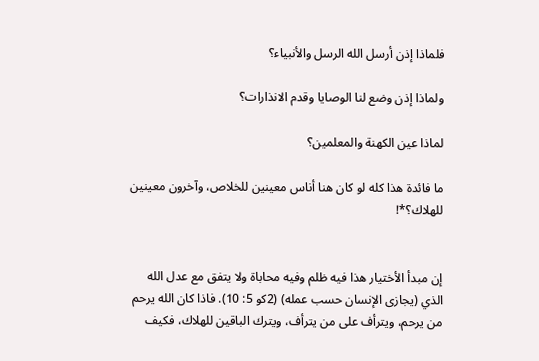فلماذا إذن أرسل الله الرسل والأنبياء؟

ولماذا إذن وضع لنا الوصايا وقدم الانذارات؟

لماذا عين الكهنة والمعلمين؟

ما فائدة هذا كله لو كان هنا أناس معينين للخلاص، وآخرون معينين للهلاك؟*!


إن مبدأ الأختيار هذا فيه ظلم وفيه محاباة ولا يتفق مع عدل الله الذي (يجازى الإنسان حسب عمله) (2كو 5: 10). فاذا كان الله يرحم من يرحم، ويترأف على من يترأف، ويترك الباقين للهلاك، فكيف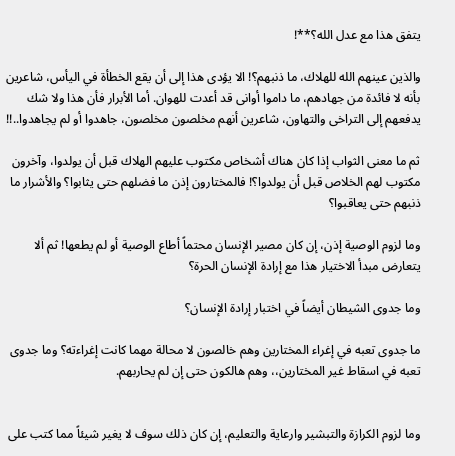يتفق هذا مع عدل الله؟**!

والذين عينهم الله للهلاك، ما ذنبهم؟! الا يؤدى هذا إلى أن يقع الخطأة في اليأس، شاعرين بأنه لا فائدة من جهادهم، ما داموا أوانى قد أعدت للهوان. أما الأبرار فأن هذا ولا شك يدفعهم إلى التراخى والتهاون، شاعرين أنهم مخلصون مخلصون، جاهدوا أو لم يجاهدوا..!!

ثم ما معنى الثواب إذا كان هناك أشخاص مكتوب عليهم الهلاك قبل أن يولدوا، وآخرون مكتوب لهم الخلاص قبل أن يولدوا؟! فالمختارون إذن ما فضلهم حتى يثابوا؟ والأشرار ما ذنبهم حتى يعاقبوا؟

وما لزوم الوصية إذن، إن كان مصير الإنسان محتماً أطاع الوصية أو لم يطعها! ثم ألا يتعارض مبدأ الاختيار هذا مع إرادة الإنسان الحرة؟

وما جدوى الشيطان أيضاً في اختبار إرادة الإنسان؟

ما جدوى تعبه في إغراء المختارين وهم خالصون لا محالة مهما كانت إغراءته؟ وما جدوى تعبه في اسقاط غير المختارين،، وهم هالكون حتى إن لم يحاربهم.


وما لزوم الكرازة والتبشير وارعاية والتعليم، إن كان ذلك سوف لا يغير شيئاً مما كتب على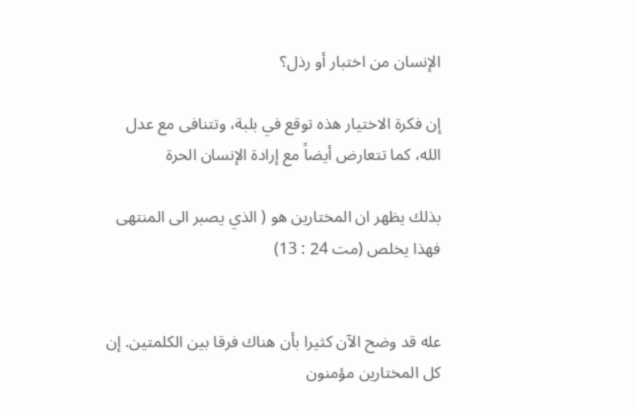الإنسان من اختبار أو رذل؟

إن فكرة الاختيار هذه توقع في بلبة، وتتنافى مع عدل الله، كما تتعارض أيضاً مع إرادة الإنسان الحرة

بذلك يظهر ان المختارين هو ( الذي يصبر الى المنتهى فهذا يخلص (مت 24 : 13)


عله قد وضح الآن كثيرا بأن هناك فرقا بين الكلمتين. إن كل المختارين مؤمنون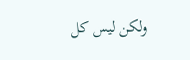ولكن ليس كل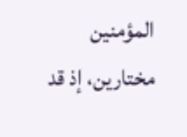المؤمنين مختارين، إذ قد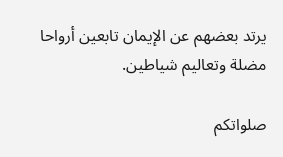يرتد بعضهم عن الإيمان تابعين أرواحا مضلة وتعاليم شياطين.

صلواتكم